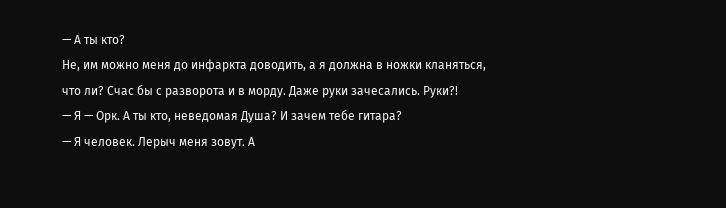— А ты кто?
Не, им можно меня до инфаркта доводить, а я должна в ножки кланяться, что ли? Счас бы с разворота и в морду. Даже руки зачесались. Руки?!
— Я — Орк. А ты кто, неведомая Душа? И зачем тебе гитара?
— Я человек. Лерыч меня зовут. А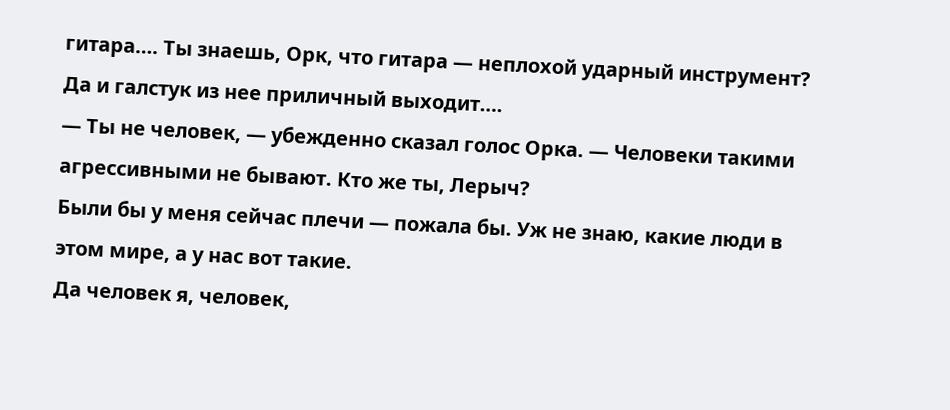гитара…. Ты знаешь, Орк, что гитара — неплохой ударный инструмент? Да и галстук из нее приличный выходит….
— Ты не человек, — убежденно сказал голос Орка. — Человеки такими агрессивными не бывают. Кто же ты, Лерыч?
Были бы у меня сейчас плечи — пожала бы. Уж не знаю, какие люди в этом мире, а у нас вот такие.
Да человек я, человек,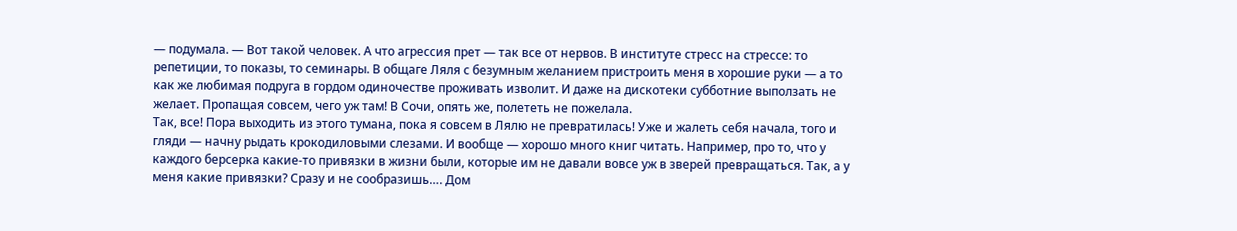— подумала. — Вот такой человек. А что агрессия прет — так все от нервов. В институте стресс на стрессе: то репетиции, то показы, то семинары. В общаге Ляля с безумным желанием пристроить меня в хорошие руки — а то как же любимая подруга в гордом одиночестве проживать изволит. И даже на дискотеки субботние выползать не желает. Пропащая совсем, чего уж там! В Сочи, опять же, полететь не пожелала.
Так, все! Пора выходить из этого тумана, пока я совсем в Лялю не превратилась! Уже и жалеть себя начала, того и гляди — начну рыдать крокодиловыми слезами. И вообще — хорошо много книг читать. Например, про то, что у каждого берсерка какие-то привязки в жизни были, которые им не давали вовсе уж в зверей превращаться. Так, а у меня какие привязки? Сразу и не сообразишь…. Дом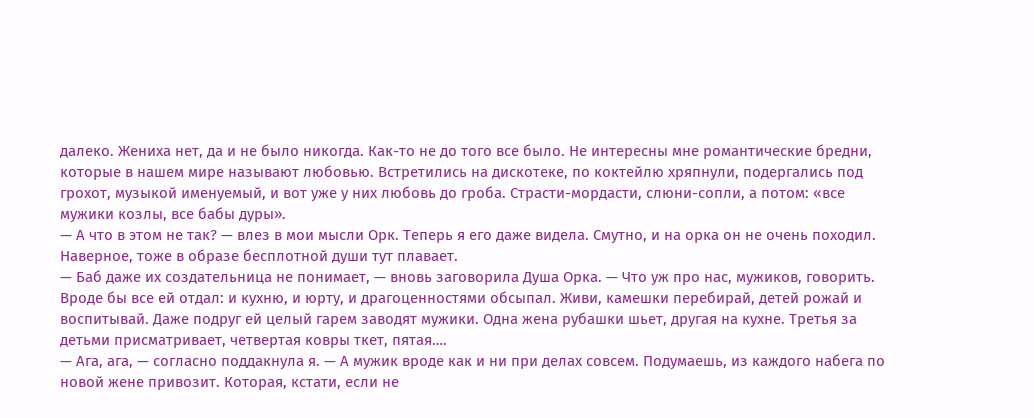далеко. Жениха нет, да и не было никогда. Как-то не до того все было. Не интересны мне романтические бредни, которые в нашем мире называют любовью. Встретились на дискотеке, по коктейлю хряпнули, подергались под грохот, музыкой именуемый, и вот уже у них любовь до гроба. Страсти-мордасти, слюни-сопли, а потом: «все мужики козлы, все бабы дуры».
— А что в этом не так? — влез в мои мысли Орк. Теперь я его даже видела. Смутно, и на орка он не очень походил. Наверное, тоже в образе бесплотной души тут плавает.
— Баб даже их создательница не понимает, — вновь заговорила Душа Орка. — Что уж про нас, мужиков, говорить. Вроде бы все ей отдал: и кухню, и юрту, и драгоценностями обсыпал. Живи, камешки перебирай, детей рожай и воспитывай. Даже подруг ей целый гарем заводят мужики. Одна жена рубашки шьет, другая на кухне. Третья за детьми присматривает, четвертая ковры ткет, пятая….
— Ага, ага, — согласно поддакнула я. — А мужик вроде как и ни при делах совсем. Подумаешь, из каждого набега по новой жене привозит. Которая, кстати, если не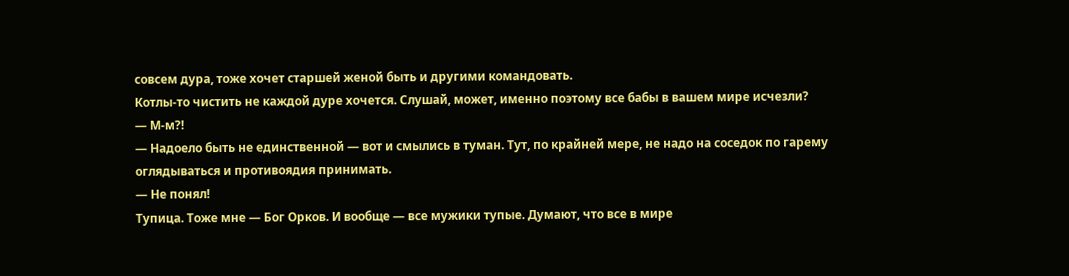совсем дура, тоже хочет старшей женой быть и другими командовать.
Котлы-то чистить не каждой дуре хочется. Слушай, может, именно поэтому все бабы в вашем мире исчезли?
— М-м?!
— Надоело быть не единственной — вот и смылись в туман. Тут, по крайней мере, не надо на соседок по гарему оглядываться и противоядия принимать.
— Не понял!
Тупица. Тоже мне — Бог Орков. И вообще — все мужики тупые. Думают, что все в мире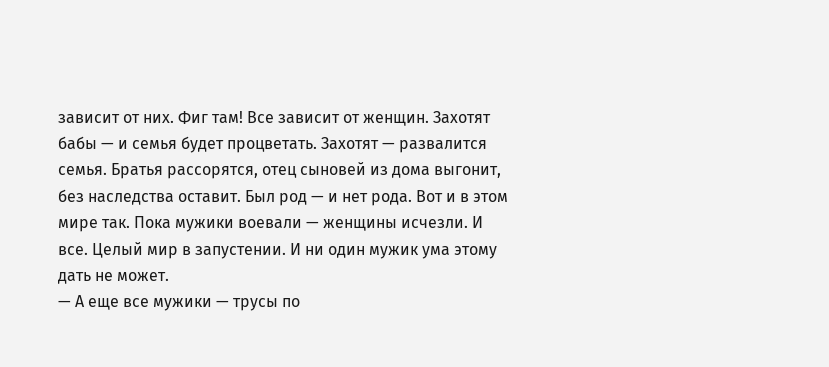зависит от них. Фиг там! Все зависит от женщин. Захотят бабы — и семья будет процветать. Захотят — развалится семья. Братья рассорятся, отец сыновей из дома выгонит, без наследства оставит. Был род — и нет рода. Вот и в этом мире так. Пока мужики воевали — женщины исчезли. И все. Целый мир в запустении. И ни один мужик ума этому дать не может.
— А еще все мужики — трусы по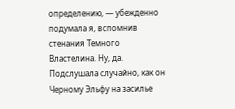определению, — убежденно подумала я, вспомнив стенания Темного Властелина. Ну, да. Подслушала случайно, как он Черному Эльфу на засилье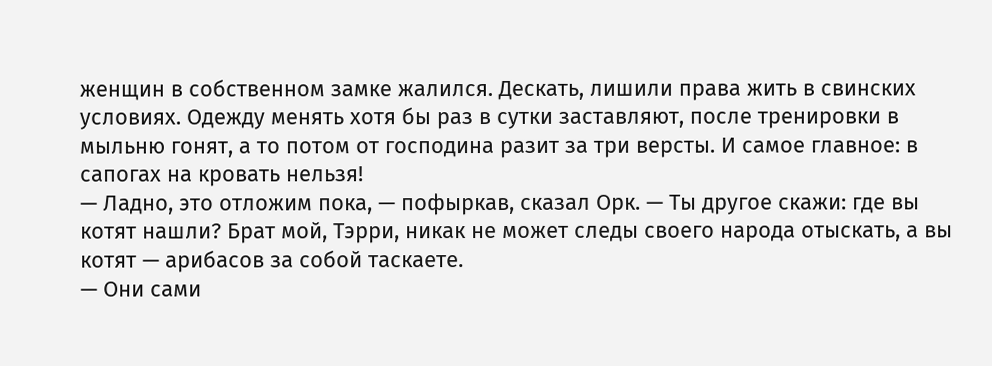женщин в собственном замке жалился. Дескать, лишили права жить в свинских условиях. Одежду менять хотя бы раз в сутки заставляют, после тренировки в мыльню гонят, а то потом от господина разит за три версты. И самое главное: в сапогах на кровать нельзя!
— Ладно, это отложим пока, — пофыркав, сказал Орк. — Ты другое скажи: где вы котят нашли? Брат мой, Тэрри, никак не может следы своего народа отыскать, а вы котят — арибасов за собой таскаете.
— Они сами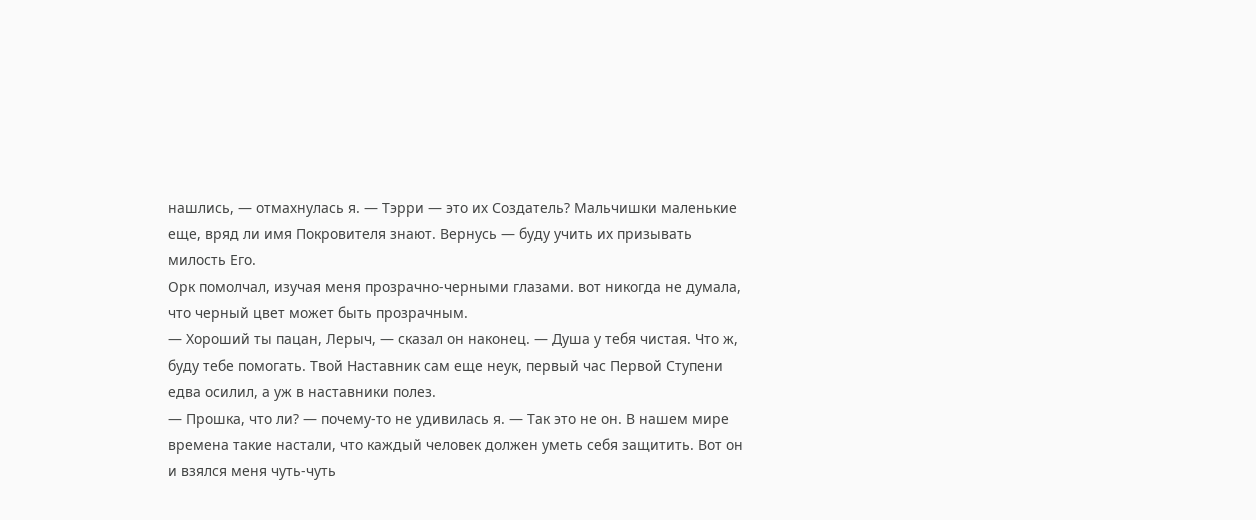нашлись, — отмахнулась я. — Тэрри — это их Создатель? Мальчишки маленькие еще, вряд ли имя Покровителя знают. Вернусь — буду учить их призывать милость Его.
Орк помолчал, изучая меня прозрачно-черными глазами. вот никогда не думала, что черный цвет может быть прозрачным.
— Хороший ты пацан, Лерыч, — сказал он наконец. — Душа у тебя чистая. Что ж, буду тебе помогать. Твой Наставник сам еще неук, первый час Первой Ступени едва осилил, а уж в наставники полез.
— Прошка, что ли? — почему-то не удивилась я. — Так это не он. В нашем мире времена такие настали, что каждый человек должен уметь себя защитить. Вот он и взялся меня чуть-чуть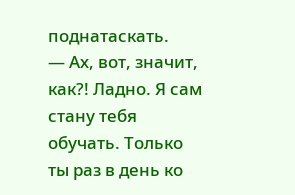поднатаскать.
— Ах, вот, значит, как?! Ладно. Я сам стану тебя обучать. Только ты раз в день ко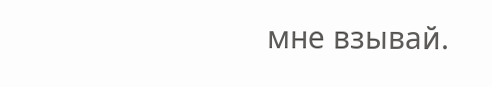мне взывай.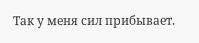Так у меня сил прибывает.